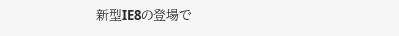新型IE8の登場で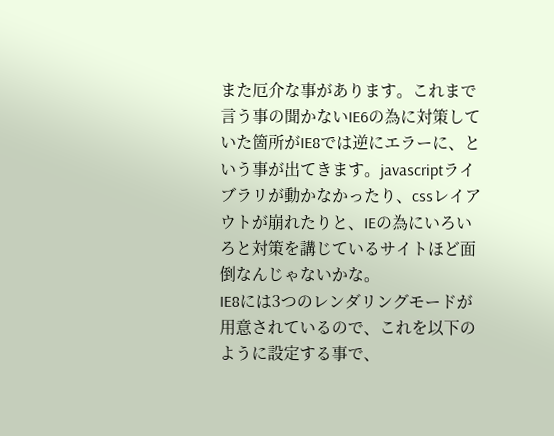また厄介な事があります。これまで言う事の聞かないIE6の為に対策していた箇所がIE8では逆にエラーに、という事が出てきます。javascriptライブラリが動かなかったり、cssレイアウトが崩れたりと、IEの為にいろいろと対策を講じているサイトほど面倒なんじゃないかな。
IE8には3つのレンダリングモードが用意されているので、これを以下のように設定する事で、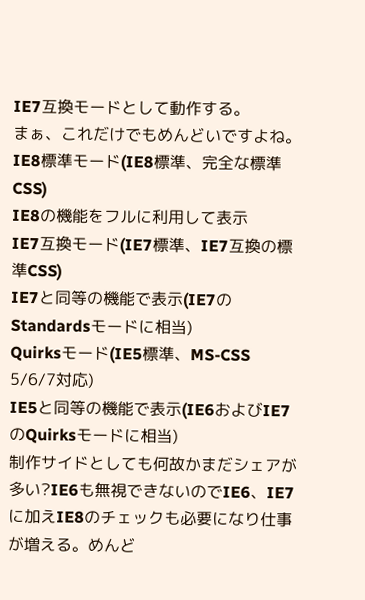IE7互換モードとして動作する。
まぁ、これだけでもめんどいですよね。
IE8標準モード(IE8標準、完全な標準CSS)
IE8の機能をフルに利用して表示
IE7互換モード(IE7標準、IE7互換の標準CSS)
IE7と同等の機能で表示(IE7のStandardsモードに相当)
Quirksモード(IE5標準、MS-CSS 5/6/7対応)
IE5と同等の機能で表示(IE6およびIE7のQuirksモードに相当)
制作サイドとしても何故かまだシェアが多い?IE6も無視できないのでIE6、IE7に加えIE8のチェックも必要になり仕事が増える。めんど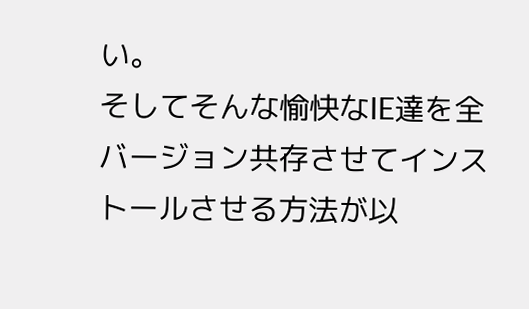い。
そしてそんな愉快なIE達を全バージョン共存させてインストールさせる方法が以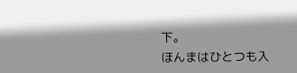下。
ほんまはひとつも入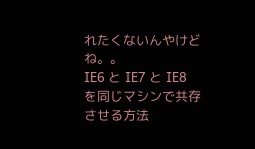れたくないんやけどね。。
IE6 と IE7 と IE8 を同じマシンで共存させる方法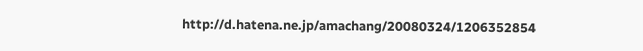http://d.hatena.ne.jp/amachang/20080324/1206352854